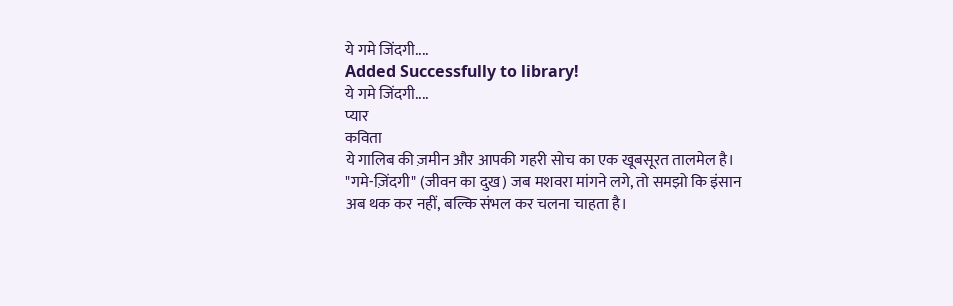ये गमे जिंदगी....
Added Successfully to library!
ये गमे जिंदगी....
प्यार
कविता
ये गालिब की ज़मीन और आपकी गहरी सोच का एक खूबसूरत तालमेल है। "गमे-ज़िंदगी" (जीवन का दुख) जब मशवरा मांगने लगे, तो समझो कि इंसान अब थक कर नहीं, बल्कि संभल कर चलना चाहता है।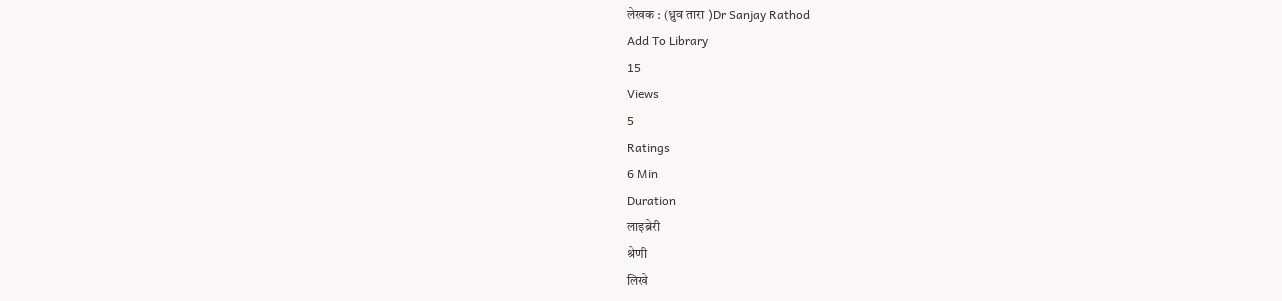लेखक : (ध्रुव तारा )Dr Sanjay Rathod
Add To Library
15
Views
5
Ratings
6 Min
Duration
लाइब्रेरी
श्रेणी
लिखे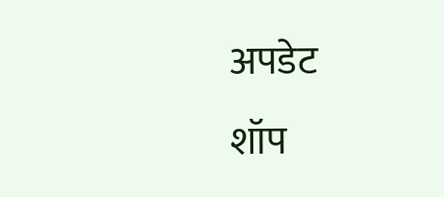अपडेट
शॉप